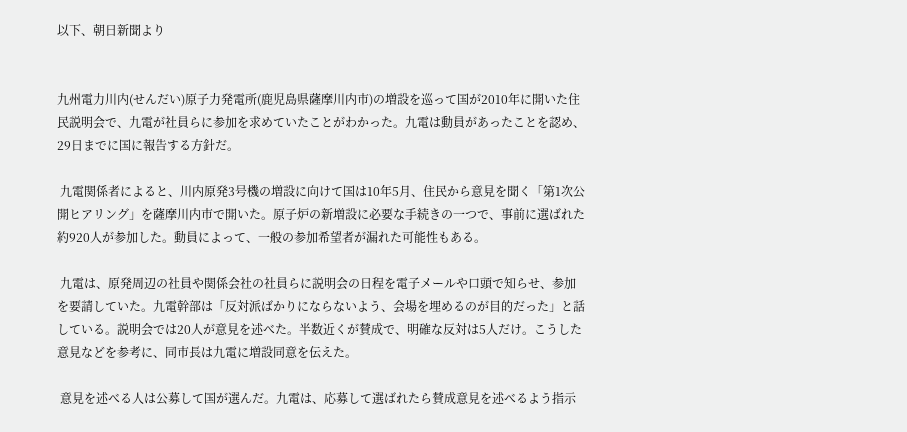以下、朝日新聞より


九州電力川内(せんだい)原子力発電所(鹿児島県薩摩川内市)の増設を巡って国が2010年に開いた住民説明会で、九電が社員らに参加を求めていたことがわかった。九電は動員があったことを認め、29日までに国に報告する方針だ。

 九電関係者によると、川内原発3号機の増設に向けて国は10年5月、住民から意見を聞く「第1次公開ヒアリング」を薩摩川内市で開いた。原子炉の新増設に必要な手続きの一つで、事前に選ばれた約920人が参加した。動員によって、一般の参加希望者が漏れた可能性もある。

 九電は、原発周辺の社員や関係会社の社員らに説明会の日程を電子メールや口頭で知らせ、参加を要請していた。九電幹部は「反対派ばかりにならないよう、会場を埋めるのが目的だった」と話している。説明会では20人が意見を述べた。半数近くが賛成で、明確な反対は5人だけ。こうした意見などを参考に、同市長は九電に増設同意を伝えた。

 意見を述べる人は公募して国が選んだ。九電は、応募して選ばれたら賛成意見を述べるよう指示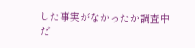した事実がなかったか調査中だ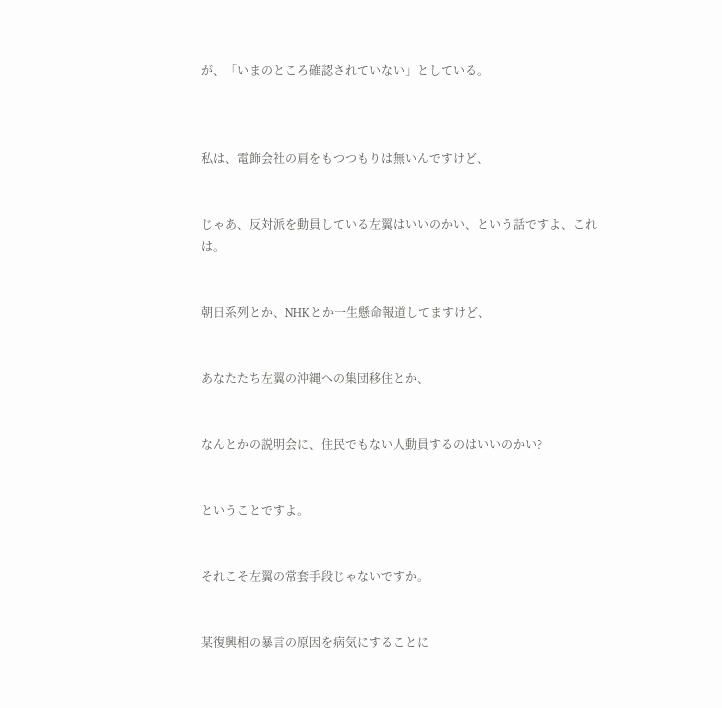が、「いまのところ確認されていない」としている。



私は、電飾会社の肩をもつつもりは無いんですけど、


じゃあ、反対派を動員している左翼はいいのかい、という話ですよ、これは。


朝日系列とか、NHKとか一生懸命報道してますけど、


あなたたち左翼の沖縄への集団移住とか、


なんとかの説明会に、住民でもない人動員するのはいいのかい?


ということですよ。


それこそ左翼の常套手段じゃないですか。


某復興相の暴言の原因を病気にすることに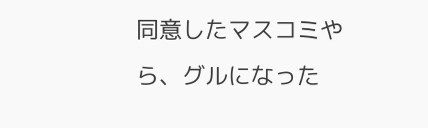同意したマスコミやら、グルになった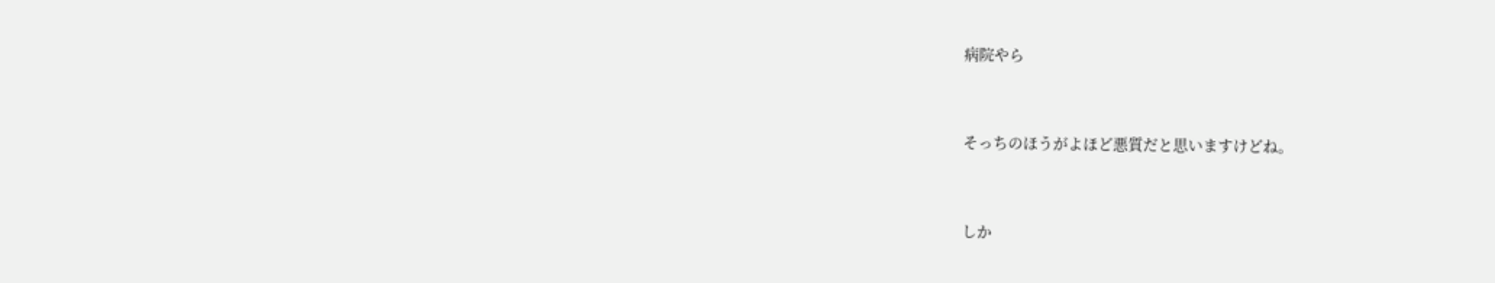病院やら


そっちのほうがよほど悪質だと思いますけどね。


しか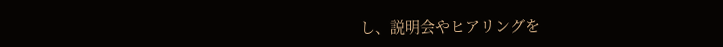し、説明会やヒアリングを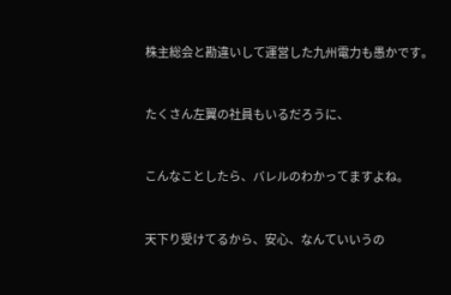株主総会と勘違いして運営した九州電力も愚かです。


たくさん左翼の社員もいるだろうに、


こんなことしたら、バレルのわかってますよね。


天下り受けてるから、安心、なんていいうの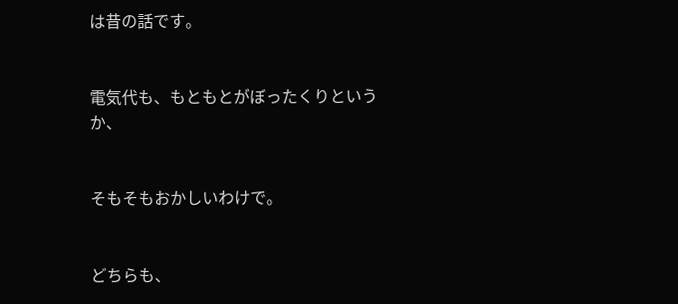は昔の話です。


電気代も、もともとがぼったくりというか、


そもそもおかしいわけで。


どちらも、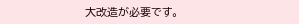大改造が必要です。